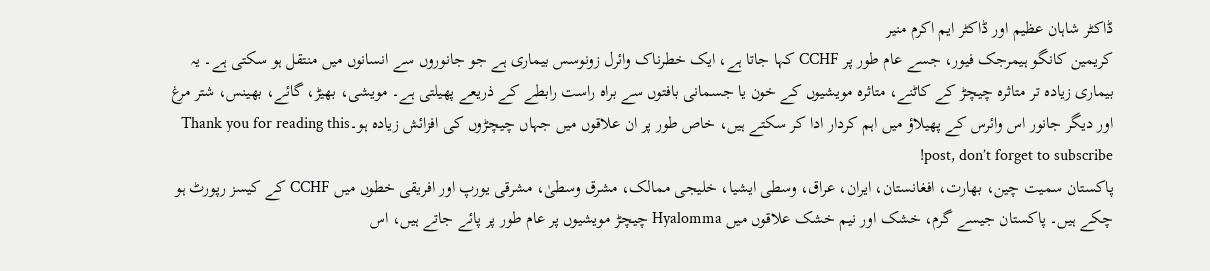ڈاکٹر شاہان عظیم اور ڈاکٹر ایم اکرم منیر
کریمین کانگو ہیمرجک فیور، جسے عام طور پر CCHF کہا جاتا ہے، ایک خطرناک وائرل زونوسس بیماری ہے جو جانوروں سے انسانوں میں منتقل ہو سکتی ہے۔ یہ بیماری زیادہ تر متاثرہ چیچڑ کے کاٹنے، متاثرہ مویشیوں کے خون یا جسمانی بافتوں سے براہ راست رابطے کے ذریعے پھیلتی ہے۔ مویشی، بھیڑ، گائے، بھینس، شتر مرغ اور دیگر جانور اس وائرس کے پھیلاؤ میں اہم کردار ادا کر سکتے ہیں، خاص طور پر ان علاقوں میں جہاں چیچڑوں کی افزائش زیادہ ہو۔Thank you for reading this post, don’t forget to subscribe!
پاکستان سمیت چین، بھارت، افغانستان، ایران، عراق، وسطی ایشیا، خلیجی ممالک، مشرق وسطیٰ، مشرقی یورپ اور افریقی خطوں میں CCHF کے کیسز رپورٹ ہو چکے ہیں۔ پاکستان جیسے گرم، خشک اور نیم خشک علاقوں میں Hyalomma چیچڑ مویشیوں پر عام طور پر پائے جاتے ہیں، اس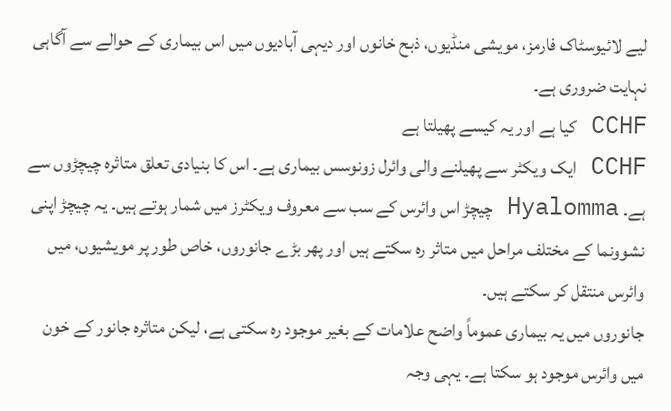لیے لائیوسٹاک فارمز، مویشی منڈیوں، ذبح خانوں اور دیہی آبادیوں میں اس بیماری کے حوالے سے آگاہی نہایت ضروری ہے۔
CCHF کیا ہے اور یہ کیسے پھیلتا ہے
CCHF ایک ویکٹر سے پھیلنے والی وائرل زونوسس بیماری ہے۔ اس کا بنیادی تعلق متاثرہ چیچڑوں سے ہے۔ Hyalomma چیچڑ اس وائرس کے سب سے معروف ویکٹرز میں شمار ہوتے ہیں۔ یہ چیچڑ اپنی نشوونما کے مختلف مراحل میں متاثر رہ سکتے ہیں اور پھر بڑے جانوروں، خاص طور پر مویشیوں، میں وائرس منتقل کر سکتے ہیں۔
جانوروں میں یہ بیماری عموماً واضح علامات کے بغیر موجود رہ سکتی ہے، لیکن متاثرہ جانور کے خون میں وائرس موجود ہو سکتا ہے۔ یہی وجہ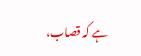ہے کہ قصاب،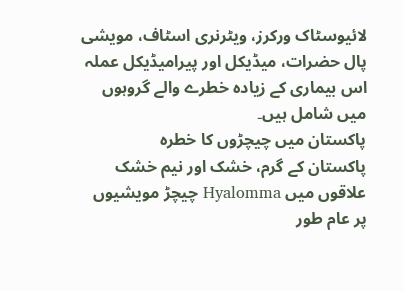لائیوسٹاک ورکرز، ویٹرنری اسٹاف، مویشی پال حضرات، میڈیکل اور پیرامیڈیکل عملہ اس بیماری کے زیادہ خطرے والے گروہوں میں شامل ہیں۔
پاکستان میں چیچڑوں کا خطرہ
پاکستان کے گرم، خشک اور نیم خشک علاقوں میں Hyalomma چیچڑ مویشیوں پر عام طور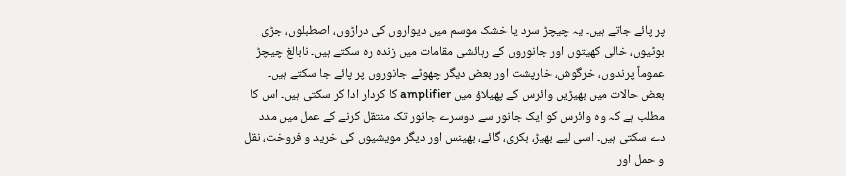پر پائے جاتے ہیں۔ یہ چیچڑ سرد یا خشک موسم میں دیواروں کی دراڑوں، اصطبلوں، جڑی بوٹیوں، خالی کھیتوں اور جانوروں کے رہائشی مقامات میں زندہ رہ سکتے ہیں۔ نابالغ چیچڑ عموماً پرندوں، خرگوش، خارپشت اور بعض دیگر چھوٹے جانوروں پر پائے جا سکتے ہیں۔
بعض حالات میں بھیڑیں وائرس کے پھیلاؤ میں amplifier کا کردار ادا کر سکتی ہیں۔ اس کا مطلب ہے کہ وہ وائرس کو ایک جانور سے دوسرے جانور تک منتقل کرنے کے عمل میں مدد دے سکتی ہیں۔ اسی لیے بھیڑ، بکری، گائے، بھینس اور دیگر مویشیوں کی خرید و فروخت، نقل و حمل اور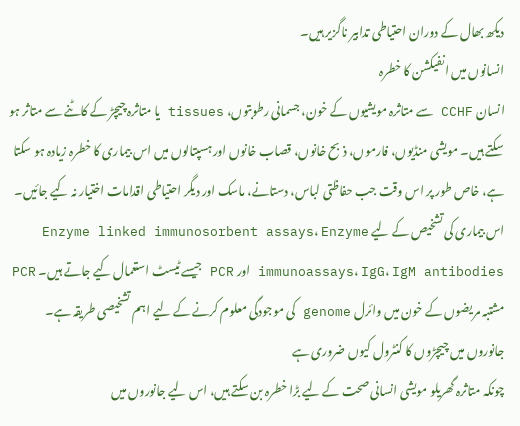دیکھ بھال کے دوران احتیاطی تدابیر ناگزیر ہیں۔
انسانوں میں انفیکشن کا خطرہ
انسان CCHF سے متاثرہ مویشیوں کے خون، جسمانی رطوبتوں، tissues یا متاثرہ چیچڑ کے کاٹنے سے متاثر ہو سکتے ہیں۔ مویشی منڈیوں، فارموں، ذبح خانوں، قصاب خانوں اور ہسپتالوں میں اس بیماری کا خطرہ زیادہ ہو سکتا ہے، خاص طور پر اس وقت جب حفاظتی لباس، دستانے، ماسک اور دیگر احتیاطی اقدامات اختیار نہ کیے جائیں۔
اس بیماری کی تشخیص کے لیے Enzyme linked immunosorbent assays، Enzyme immunoassays، IgG، IgM antibodies اور PCR جیسے ٹیسٹ استعمال کیے جاتے ہیں۔ PCR مشتبہ مریضوں کے خون میں وائرل genome کی موجودگی معلوم کرنے کے لیے اہم تشخیصی طریقہ ہے۔
جانوروں میں چیچڑوں کا کنٹرول کیوں ضروری ہے
چونکہ متاثرہ گھریلو مویشی انسانی صحت کے لیے بڑا خطرہ بن سکتے ہیں، اس لیے جانوروں میں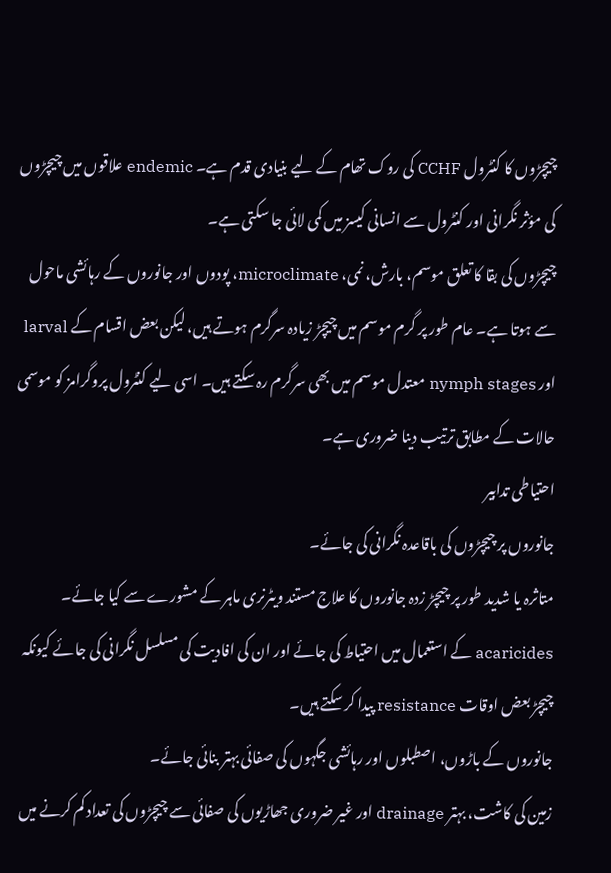چیچڑوں کا کنٹرول CCHF کی روک تھام کے لیے بنیادی قدم ہے۔ endemic علاقوں میں چیچڑوں کی مؤثر نگرانی اور کنٹرول سے انسانی کیسز میں کمی لائی جا سکتی ہے۔
چیچڑوں کی بقا کا تعلق موسم، بارش، نمی، microclimate، پودوں اور جانوروں کے رہائشی ماحول سے ہوتا ہے۔ عام طور پر گرم موسم میں چیچڑ زیادہ سرگرم ہوتے ہیں، لیکن بعض اقسام کے larval اور nymph stages معتدل موسم میں بھی سرگرم رہ سکتے ہیں۔ اسی لیے کنٹرول پروگرامز کو موسمی حالات کے مطابق ترتیب دینا ضروری ہے۔
احتیاطی تدابیر
جانوروں پر چیچڑوں کی باقاعدہ نگرانی کی جائے۔
متاثرہ یا شدید طور پر چیچڑ زدہ جانوروں کا علاج مستند ویٹرنری ماہر کے مشورے سے کیا جائے۔
acaricides کے استعمال میں احتیاط کی جائے اور ان کی افادیت کی مسلسل نگرانی کی جائے کیونکہ چیچڑ بعض اوقات resistance پیدا کر سکتے ہیں۔
جانوروں کے باڑوں، اصطبلوں اور رہائشی جگہوں کی صفائی بہتر بنائی جائے۔
زمین کی کاشت، بہتر drainage اور غیر ضروری جھاڑیوں کی صفائی سے چیچڑوں کی تعداد کم کرنے میں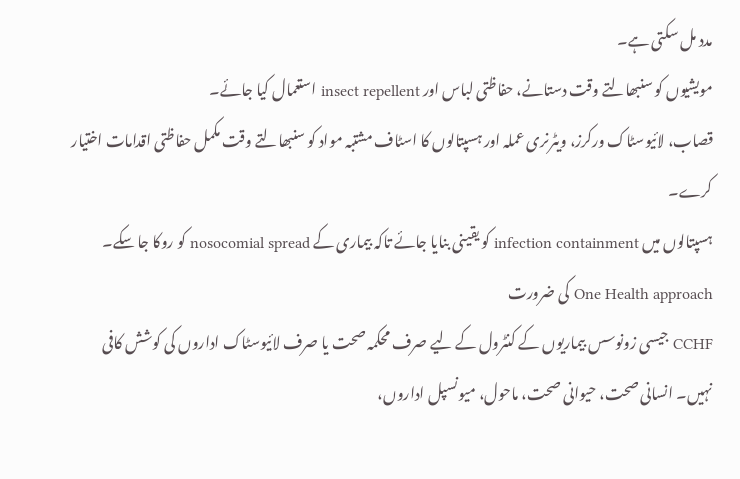مدد مل سکتی ہے۔
مویشیوں کو سنبھالتے وقت دستانے، حفاظتی لباس اور insect repellent استعمال کیا جائے۔
قصاب، لائیوسٹاک ورکرز، ویٹرنری عملہ اور ہسپتالوں کا اسٹاف مشتبہ مواد کو سنبھالتے وقت مکمل حفاظتی اقدامات اختیار کرے۔
ہسپتالوں میں infection containment کو یقینی بنایا جائے تاکہ بیماری کے nosocomial spread کو روکا جا سکے۔
One Health approach کی ضرورت
CCHF جیسی زونوسس بیماریوں کے کنٹرول کے لیے صرف محکمہ صحت یا صرف لائیوسٹاک اداروں کی کوشش کافی نہیں۔ انسانی صحت، حیوانی صحت، ماحول، میونسپل اداروں،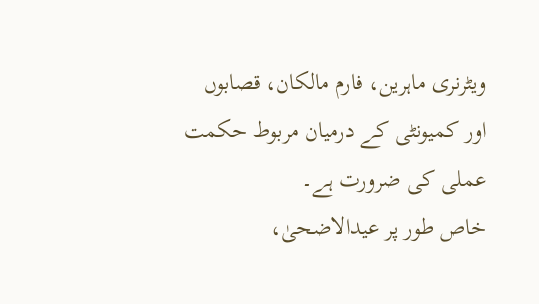ویٹرنری ماہرین، فارم مالکان، قصابوں اور کمیونٹی کے درمیان مربوط حکمت عملی کی ضرورت ہے۔
خاص طور پر عیدالاضحیٰ،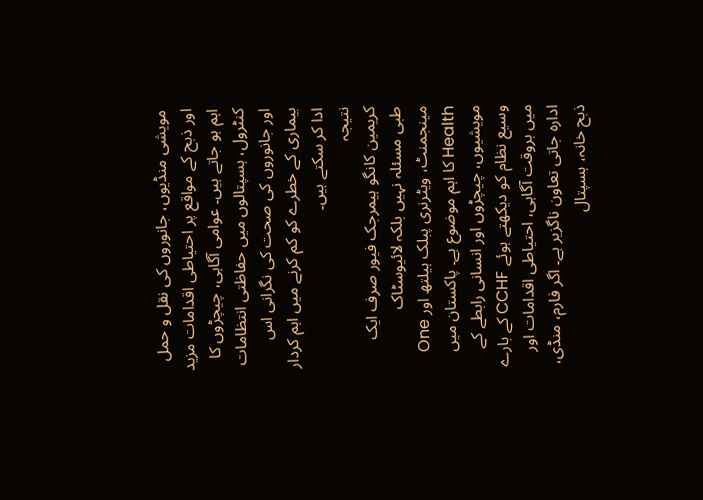مویشی منڈیوں، جانوروں کی نقل و حمل اور ذبح کے مواقع پر احتیاطی اقدامات مزید اہم ہو جاتے ہیں۔ عوامی آگاہی، چیچڑوں کا کنٹرول، ہسپتالوں میں حفاظتی انتظامات اور جانوروں کی صحت کی نگرانی اس بیماری کے خطرے کو کم کرنے میں اہم کردار ادا کر سکتے ہیں۔
نتیجہ
کریمین کانگو ہیمرجک فیور صرف ایک طبی مسئلہ نہیں بلکہ لائیوسٹاک مینجمنٹ، ویٹرنری پبلک ہیلتھ اور One Health کا اہم موضوع ہے۔ پاکستان میں مویشیوں، چیچڑوں اور انسانی رابطے کے وسیع نظام کو دیکھتے ہوئے CCHF کے بارے میں بروقت آگاہی، احتیاطی اقدامات اور ادارہ جاتی تعاون ناگزیر ہے۔ اگر فارم، منڈی، ذبح خانہ، ہسپتال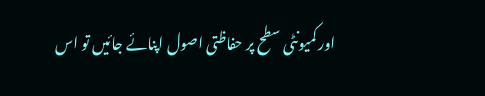اور کمیونٹی سطح پر حفاظتی اصول اپنائے جائیں تو اس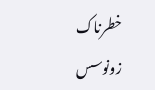خطرناک زونوسس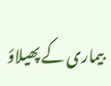بیماری کے پھیلاؤ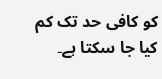کو کافی حد تک کم کیا جا سکتا ہے۔